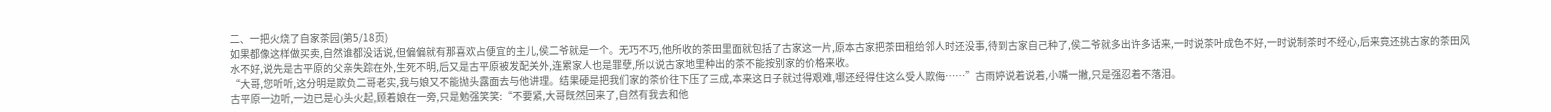二、一把火烧了自家茶园(第5/18页)
如果都像这样做买卖,自然谁都没话说,但偏偏就有那喜欢占便宜的主儿,侯二爷就是一个。无巧不巧,他所收的茶田里面就包括了古家这一片,原本古家把茶田租给邻人时还没事,待到古家自己种了,侯二爷就多出许多话来,一时说茶叶成色不好,一时说制茶时不经心,后来竟还挑古家的茶田风水不好,说先是古平原的父亲失踪在外,生死不明,后又是古平原被发配关外,连累家人也是罪孽,所以说古家地里种出的茶不能按别家的价格来收。
“大哥,您听听,这分明是欺负二哥老实,我与娘又不能抛头露面去与他讲理。结果硬是把我们家的茶价往下压了三成,本来这日子就过得艰难,哪还经得住这么受人欺侮……”古雨婷说着说着,小嘴一撇,只是强忍着不落泪。
古平原一边听,一边已是心头火起,顾着娘在一旁,只是勉强笑笑:“不要紧,大哥既然回来了,自然有我去和他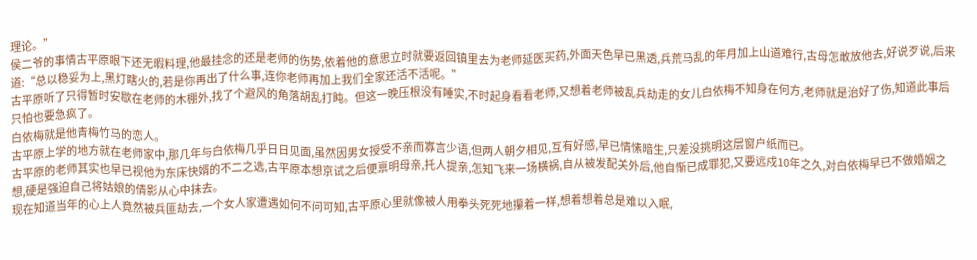理论。”
侯二爷的事情古平原眼下还无暇料理,他最挂念的还是老师的伤势,依着他的意思立时就要返回镇里去为老师延医买药,外面天色早已黑透,兵荒马乱的年月加上山道难行,古母怎敢放他去,好说歹说,后来道:“总以稳妥为上,黑灯瞎火的,若是你再出了什么事,连你老师再加上我们全家还活不活呢。”
古平原听了只得暂时安歇在老师的木棚外,找了个避风的角落胡乱打盹。但这一晚压根没有睡实,不时起身看看老师,又想着老师被乱兵劫走的女儿白依梅不知身在何方,老师就是治好了伤,知道此事后只怕也要急疯了。
白依梅就是他青梅竹马的恋人。
古平原上学的地方就在老师家中,那几年与白依梅几乎日日见面,虽然因男女授受不亲而寡言少语,但两人朝夕相见,互有好感,早已情愫暗生,只差没挑明这层窗户纸而已。
古平原的老师其实也早已视他为东床快婿的不二之选,古平原本想京试之后便禀明母亲,托人提亲,怎知飞来一场横祸,自从被发配关外后,他自惭已成罪犯,又要远戍10年之久,对白依梅早已不做婚姻之想,硬是强迫自己将姑娘的倩影从心中抹去。
现在知道当年的心上人竟然被兵匪劫去,一个女人家遭遇如何不问可知,古平原心里就像被人用拳头死死地攥着一样,想着想着总是难以入眠,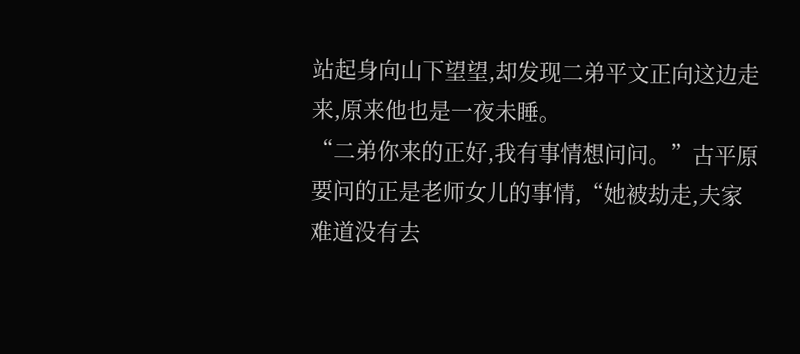站起身向山下望望,却发现二弟平文正向这边走来,原来他也是一夜未睡。
“二弟你来的正好,我有事情想问问。”古平原要问的正是老师女儿的事情,“她被劫走,夫家难道没有去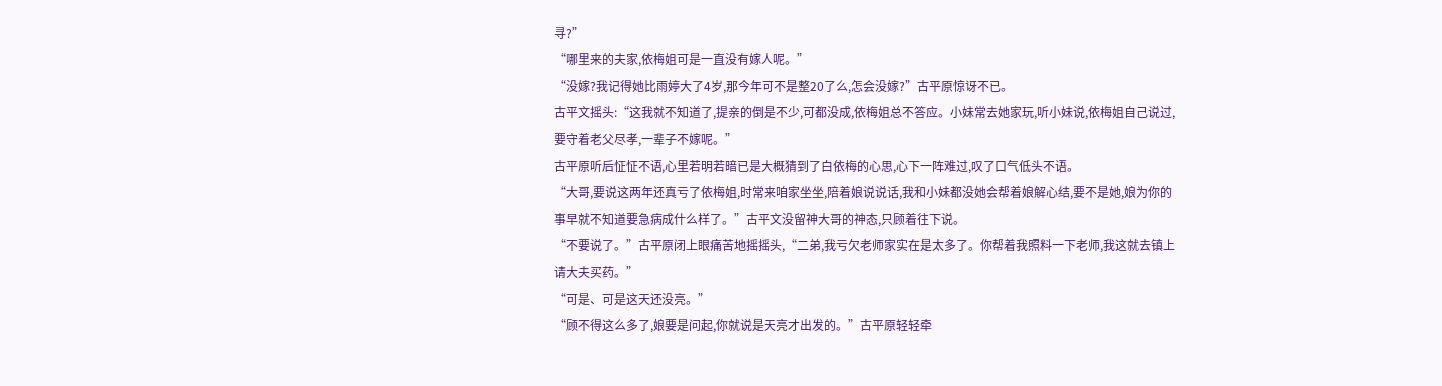寻?”
“哪里来的夫家,依梅姐可是一直没有嫁人呢。”
“没嫁?我记得她比雨婷大了4岁,那今年可不是整20了么,怎会没嫁?”古平原惊讶不已。
古平文摇头:“这我就不知道了,提亲的倒是不少,可都没成,依梅姐总不答应。小妹常去她家玩,听小妹说,依梅姐自己说过,要守着老父尽孝,一辈子不嫁呢。”
古平原听后怔怔不语,心里若明若暗已是大概猜到了白依梅的心思,心下一阵难过,叹了口气低头不语。
“大哥,要说这两年还真亏了依梅姐,时常来咱家坐坐,陪着娘说说话,我和小妹都没她会帮着娘解心结,要不是她,娘为你的事早就不知道要急病成什么样了。”古平文没留神大哥的神态,只顾着往下说。
“不要说了。”古平原闭上眼痛苦地摇摇头,“二弟,我亏欠老师家实在是太多了。你帮着我照料一下老师,我这就去镇上请大夫买药。”
“可是、可是这天还没亮。”
“顾不得这么多了,娘要是问起,你就说是天亮才出发的。”古平原轻轻牵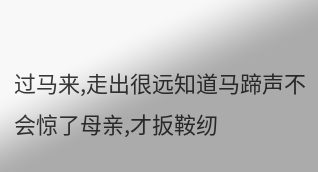过马来,走出很远知道马蹄声不会惊了母亲,才扳鞍纫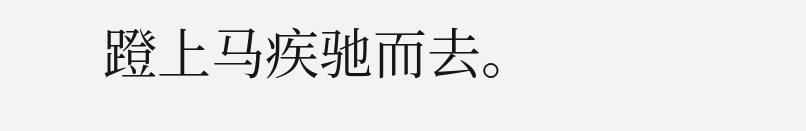蹬上马疾驰而去。